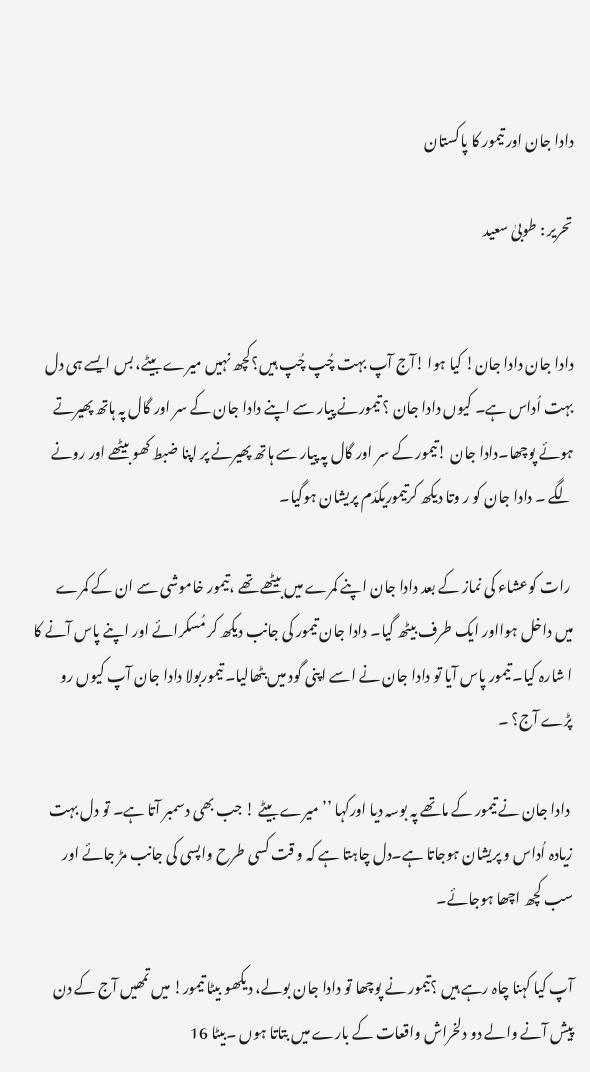دادا جان اور تیمور کا پاکستان

تحریر : طوبیٰ سعید


دادا جان دادا جان! کیا ہوا !آج آپ بہت چُپ چُپ ہیں؟کچھ نہیں میرے بیٹے، بس ایسے ہی دل بہت اُداس ہے۔ کیوں دادا جان ؟ تیمورنے پیار سے اپنے دادا جان کے سر اور گال پہ ہاتھ پھیرتے ہوئے پوچھا۔دادا جان !تیمور کے سر اور گال پہ پیار سے ہاتھ پھیرنے پر اپنا ضبط کھو بیٹھے اور رونے لگے ۔ دادا جان کو ر وتا دیکھ کرتیموریکدَم پریشان ہوگیا۔

 رات کوعشاء کی نماز کے بعد دادا جان اپنے کمرے میں بیٹھے تھے ،تیمور خاموشی سے ان کے کمرے میں داخل ہوااور ایک طرف بیٹھ گیا۔ دادا جان تیمور کی جانب دیکھ کر مُسکرائے اور اپنے پاس آنے کا ا شارہ کیا۔ تیمور پاس آیا تو دادا جان نے اسے اپنی گود میں بٹھالیا۔ تیموربولا دادا جان آپ کیوں رو پڑے آج؟ ۔

 دادا جان نے تیمور کے ماتھے پہ بوسہ دیا اورکہا ’’میرے بیٹے ! جب بھی دسمبر آتا ہے۔ تو دل بہت زیادہ اُداس و پریشان ہوجاتا ہے۔دل چاہتا ہے کہ و قت کسی طرح واپسی کی جانب مڑ جائے اور سب کچھ اچھا ہوجائے۔

آپ کیا کہنا چاہ رہے ہیں ؟تیمور نے پوچھا تو دادا جان بولے، دیکھو بیٹا تیمور! میں تمھیں آج کے دن پیش آنے والے دو دلخراش واقعات کے بارے میں بتاتا ہوں ۔بیٹا 16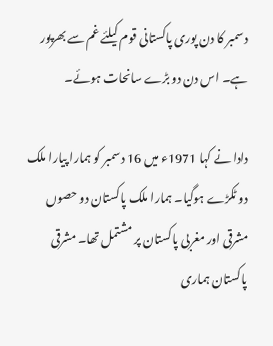دسمبر کا دن پوری پاکستانی قوم کیلئے غم سے بھرپور ہے۔ اس دن دو بڑے سانحات ہوئے۔

دادا نے کہا 1971ء میں 16 دسمبر کو ہمارا پیارا ملک دو ٹکڑے ہوگیا۔ ہمارا ملک پاکستان دو حصوں مشرقی اور مغربی پاکستان پر مشتمل تھا۔ مشرقی پاکستان ہماری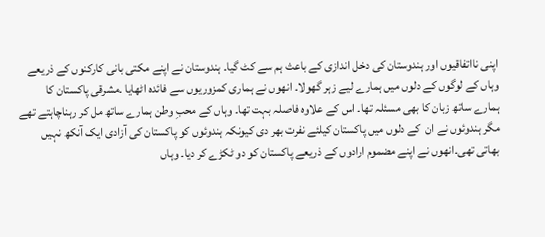اپنی نااتفاقیوں اور ہندوستان کی دخل اندازی کے باعث ہم سے کٹ گیا۔ ہندوستان نے اپنے مکتی بانی کارکنوں کے ذریعے وہاں کے لوگوں کے دلوں میں ہمارے لیے زہر گھولا۔ انھوں نے ہماری کمزوریوں سے فائدہ اٹھایا ۔مشرقی پاکستان کا ہمارے ساتھ زبان کا بھی مسئلہ تھا۔ اس کے علاوہ فاصلہ بہت تھا۔ وہاں کے محبِ وطن ہمارے ساتھ مل کر رہناچاہتے تھے مگر ہندوئوں نے ان  کے دلوں میں پاکستان کیلئے نفرت بھر دی کیونکہ ہندوئوں کو پاکستان کی آزادی ایک آنکھ نہیں بھاتی تھی۔انھوں نے اپنے مضموم ارادوں کے ذریعے پاکستان کو دو ٹکڑے کر دیا۔ وہاں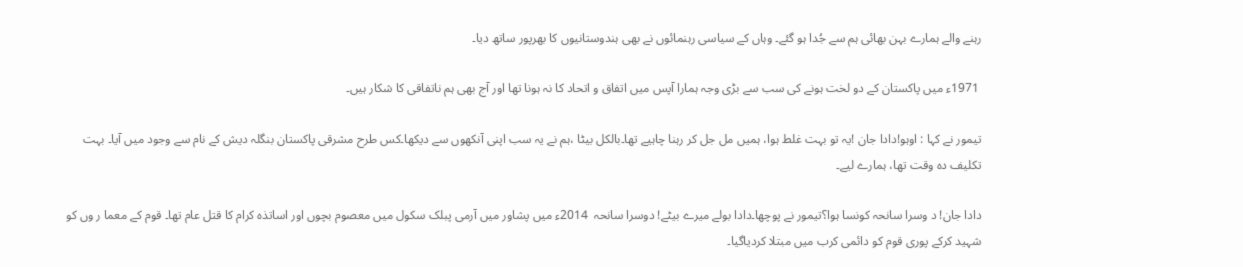رہنے والے ہمارے بہن بھائی ہم سے جُدا ہو گئے۔ وہاں کے سیاسی رہنمائوں نے بھی ہندوستانیوں کا بھرپور ساتھ دیا۔

 1971ء میں پاکستان کے دو لخت ہونے کی سب سے بڑی وجہ ہمارا آپس میں اتفاق و اتحاد کا نہ ہونا تھا اور آج بھی ہم ناتفاقی کا شکار ہیں۔

تیمور نے کہا : اوہو!دادا جان !یہ تو بہت غلط ہوا، ہمیں مل جل کر رہنا چاہیے تھا۔بالکل بیٹا ،ہم نے یہ سب اپنی آنکھوں سے دیکھا۔کس طرح مشرقی پاکستان بنگلہ دیش کے نام سے وجود میں آیا۔ بہت تکلیف دہ وقت تھا، ہمارے لیے۔

دادا جان! د وسرا سانحہ کونسا ہوا؟تیمور نے پوچھا۔دادا بولے میرے بیٹے! دوسرا سانحہ  2014ء میں پشاور میں آرمی پبلک سکول میں معصوم بچوں اور اساتذہ کرام کا قتل عام تھا۔ قوم کے معما ر وں کو شہید کرکے پوری قوم کو دائمی کرب میں مبتلا کردیاگیا۔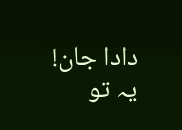دادا جان! یہ تو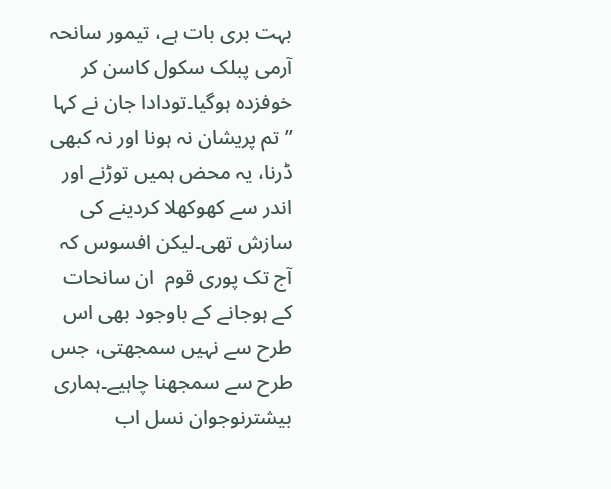بہت بری بات ہے، تیمور سانحہ  آرمی پبلک سکول کاسن کر خوفزدہ ہوگیا۔تودادا جان نے کہا ’’ تم پریشان نہ ہونا اور نہ کبھی ڈرنا، یہ محض ہمیں توڑنے اور اندر سے کھوکھلا کردینے کی سازش تھی۔لیکن افسوس کہ آج تک پوری قوم  ان سانحات کے ہوجانے کے باوجود بھی اس طرح سے نہیں سمجھتی، جس طرح سے سمجھنا چاہیے۔ہماری بیشترنوجوان نسل اب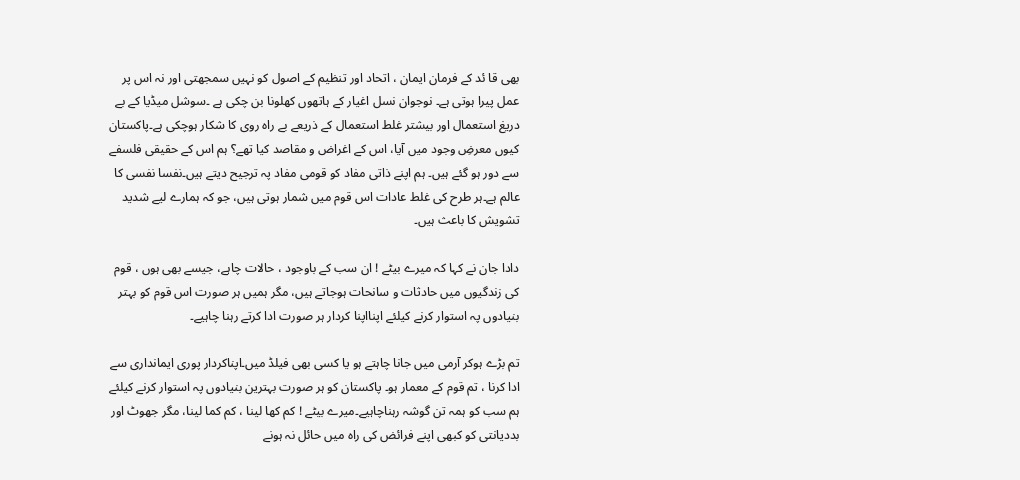بھی قا ئد کے فرمان ایمان ، اتحاد اور تنظیم کے اصول کو نہیں سمجھتی اور نہ اس پر عمل پیرا ہوتی ہے۔ نوجوان نسل اغیار کے ہاتھوں کھلونا بن چکی ہے ۔سوشل میڈیا کے بے دریغ استعمال اور بیشتر غلط استعمال کے ذریعے بے راہ روی کا شکار ہوچکی ہے۔پاکستان کیوں معرضِ وجود میں آیا، اس کے اغراض و مقاصد کیا تھے؟ ہم اس کے حقیقی فلسفے سے دور ہو گئے ہیں۔ ہم اپنے ذاتی مفاد کو قومی مفاد پہ ترجیح دیتے ہیں۔نفسا نفسی کا عالم ہے۔ہر طرح کی غلط عادات اس قوم میں شمار ہوتی ہیں، جو کہ ہمارے لیے شدید تشویش کا باعث ہیں۔

دادا جان نے کہا کہ میرے بیٹے ! ان سب کے باوجود ، حالات چاہے، جیسے بھی ہوں ، قوم کی زندگیوں میں حادثات و سانحات ہوجاتے ہیں، مگر ہمیں ہر صورت اس قوم کو بہتر بنیادوں پہ استوار کرنے کیلئے اپنااپنا کردار ہر صورت ادا کرتے رہنا چاہیے۔

تم بڑے ہوکر آرمی میں جانا چاہتے ہو یا کسی بھی فیلڈ میں۔اپناکردار پوری ایمانداری سے ادا کرنا ، تم قوم کے معمار ہو۔ پاکستان کو ہر صورت بہترین بنیادوں پہ استوار کرنے کیلئے ہم سب کو ہمہ تن گوشہ رہناچاہیے۔میرے بیٹے ! کم کھا لینا ، کم کما لینا، مگر جھوٹ اور بددیانتی کو کبھی اپنے فرائض کی راہ میں حائل نہ ہونے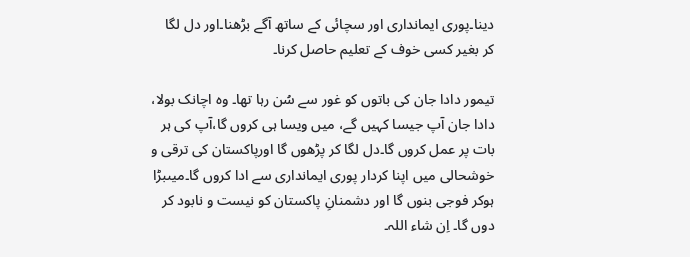دینا۔پوری ایمانداری اور سچائی کے ساتھ آگے بڑھنا۔اور دل لگا کر بغیر کسی خوف کے تعلیم حاصل کرنا۔

تیمور دادا جان کی باتوں کو غور سے سُن رہا تھا۔ وہ اچانک بولا، دادا جان آپ جیسا کہیں گے، میں ویسا ہی کروں گا،آپ کی ہر بات پر عمل کروں گا۔دل لگا کر پڑھوں گا اورپاکستان کی ترقی و خوشحالی میں اپنا کردار پوری ایمانداری سے ادا کروں گا۔میںبڑا ہوکر فوجی بنوں گا اور دشمنانِ پاکستان کو نیست و نابود کر دوں گا۔ اِن شاء اللہ۔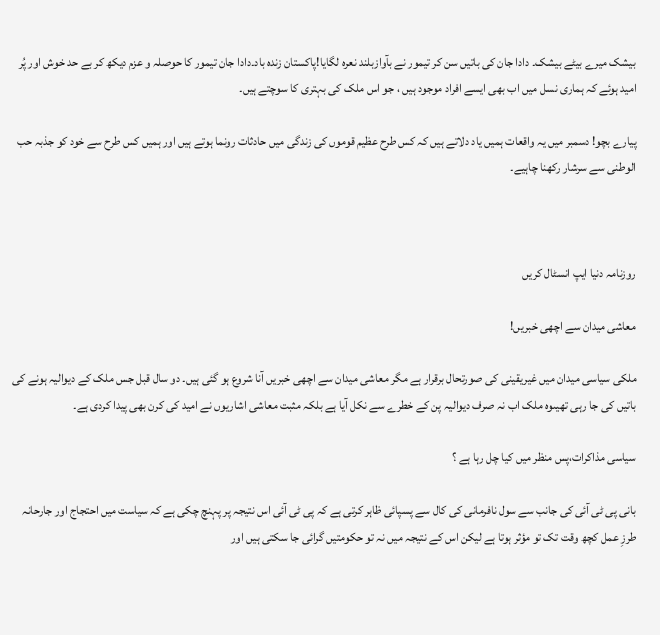بیشک میرے بیٹے بیشک۔ دادا جان کی باتیں سن کر تیمور نے بآوازبلند نعرہ لگایا!پاکستان زندہ باد۔دادا جان تیمور کا حوصلہ و عزم دیکھ کر بے حد خوش اور پُر امید ہوئے کہ ہماری نسل میں اب بھی ایسے افراد موجود ہیں ، جو اس ملک کی بہتری کا سوچتے ہیں۔

پیارے بچو! دسمبر میں یہ واقعات ہمیں یاد دلاتے ہیں کہ کس طرح عظیم قوموں کی زندگی میں حادثات رونما ہوتے ہیں اور ہمیں کس طرح سے خود کو جذبہ حب الوطنی سے سرشار رکھنا چاہیے۔



روزنامہ دنیا ایپ انسٹال کریں

معاشی میدان سے اچھی خبریں!

ملکی سیاسی میدان میں غیریقینی کی صورتحال برقرار ہے مگر معاشی میدان سے اچھی خبریں آنا شروع ہو گئی ہیں۔ دو سال قبل جس ملک کے دیوالیہ ہونے کی باتیں کی جا رہی تھیںوہ ملک اب نہ صرف دیوالیہ پن کے خطرے سے نکل آیا ہے بلکہ مثبت معاشی اشاریوں نے امید کی کرن بھی پیدا کردی ہے۔

سیاسی مذاکرات،پس منظر میں کیا چل رہا ہے ؟

بانی پی ٹی آئی کی جانب سے سول نافرمانی کی کال سے پسپائی ظاہر کرتی ہے کہ پی ٹی آئی اس نتیجہ پر پہنچ چکی ہے کہ سیاست میں احتجاج اور جارحانہ طرزِ عمل کچھ وقت تک تو مؤثر ہوتا ہے لیکن اس کے نتیجہ میں نہ تو حکومتیں گرائی جا سکتی ہیں اور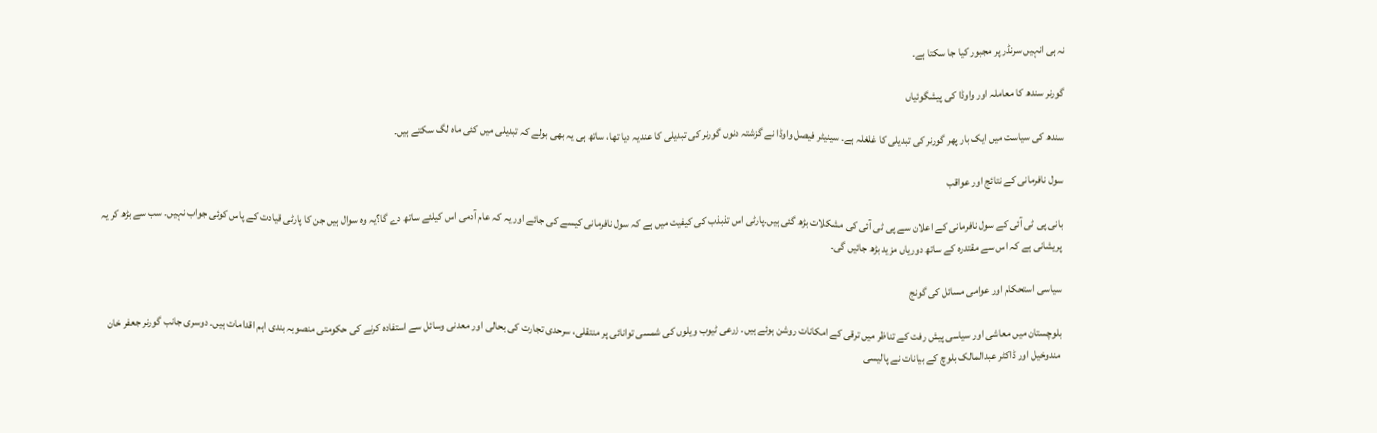نہ ہی انہیں سرنڈر پر مجبور کیا جا سکتا ہے۔

گورنر سندھ کا معاملہ اور واوڈا کی پیشگوئیاں

سندھ کی سیاست میں ایک بار پھر گورنر کی تبدیلی کا غلغلہ ہے۔ سینیٹر فیصل واوڈا نے گزشتہ دنوں گورنر کی تبدیلی کا عندیہ دیا تھا، ساتھ ہی یہ بھی بولے کہ تبدیلی میں کئی ماہ لگ سکتے ہیں۔

سول نافرمانی کے نتائج اور عواقب

بانی پی ٹی آئی کے سول نافرمانی کے اعلان سے پی ٹی آئی کی مشکلات بڑھ گئی ہیں۔پارٹی اس تذبذب کی کیفیت میں ہے کہ سول نافرمانی کیسے کی جائے اور یہ کہ عام آدمی اس کیلئے ساتھ دے گا؟یہ وہ سوال ہیں جن کا پارٹی قیادت کے پاس کوئی جواب نہیں۔ سب سے بڑھ کر یہ پریشانی ہے کہ اس سے مقتدرہ کے ساتھ دوریاں مزید بڑھ جائیں گی۔

سیاسی استحکام اور عوامی مسائل کی گونج

بلوچستان میں معاشی اور سیاسی پیش رفت کے تناظر میں ترقی کے امکانات روشن ہوئے ہیں۔ زرعی ٹیوب ویلوں کی شمسی توانائی پر منتقلی، سرحدی تجارت کی بحالی اور معدنی وسائل سے استفادہ کرنے کی حکومتی منصوبہ بندی اہم اقدامات ہیں۔ دوسری جانب گورنر جعفر خان مندوخیل اور ڈاکٹر عبدالمالک بلوچ کے بیانات نے پالیسی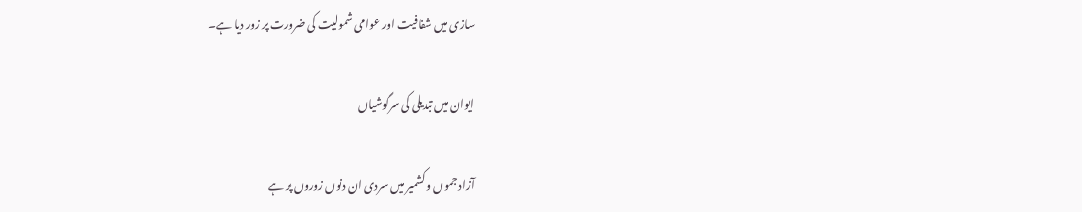سازی میں شفافیت اور عوامی شمولیت کی ضرورت پر زور دیا ہے۔

ایوان میں تبدیلی کی سرگوشیاں

آزاد جموں و کشمیر میں سردی ان دنوں زوروں پر ہے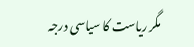مگر ریاست کا سیاسی درجہ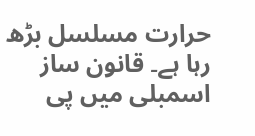حرارت مسلسل بڑھ رہا ہے۔ قانون ساز اسمبلی میں پی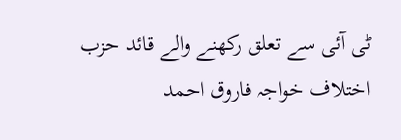ٹی آئی سے تعلق رکھنے والے قائد حزب اختلاف خواجہ فاروق احمد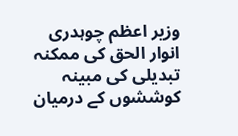وزیر اعظم چوہدری انوار الحق کی ممکنہ تبدیلی کی مبینہ کوششوں کے درمیان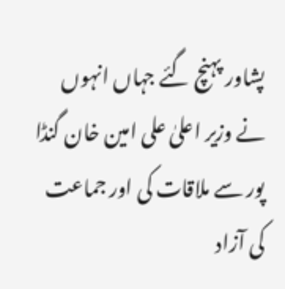پشاور پہنچ گئے جہاں انہوں نے وزیر اعلیٰ علی امین خان گنڈا پور سے ملاقات کی اور جماعت کی آزاد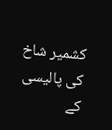کشمیر شاخ کی پالیسی کے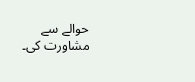حوالے سے مشاورت کی۔